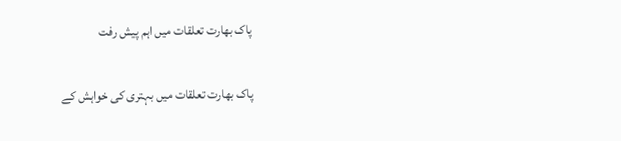پاک بھارت تعلقات میں اہم پیش رفت

پاک بھارت تعلقات میں بہتری کی خواہش کے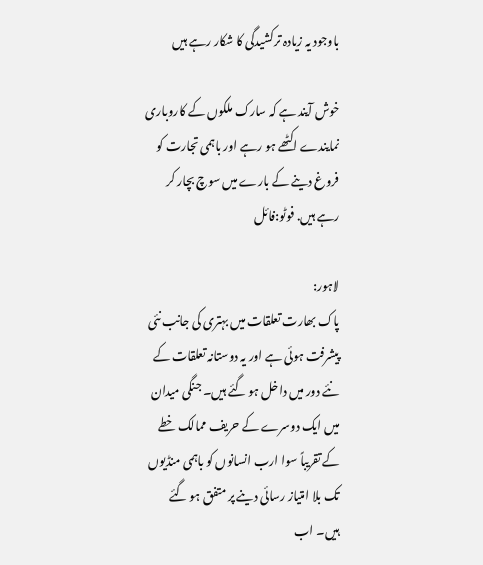باوجود یہ زیادہ ترکشیدگی کا شکار رہے ہیں

خوش آیند ہے کہ سارک ملکوں کے کاروباری نمایندے اکٹھے ہو رہے اور باہمی تجارت کو فروغ دینے کے بارے میں سوچ بچار کر رہے ہیں. فوٹو:فائل

لاہور:
پاک بھارت تعلقات میں بہتری کی جانب نئی پیشرفت ہوئی ہے اور یہ دوستانہ تعلقات کے نئے دور میں داخل ہو گئے ہیں۔ جنگی میدان میں ایک دوسرے کے حریف ممالک خطے کے تقریباً سوا ارب انسانوں کو باہمی منڈیوں تک بلا امتیاز رسائی دینے پر متفق ہو گئے ہیں۔ اب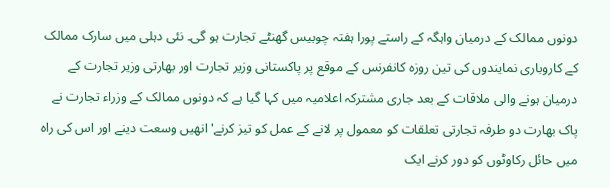دونوں ممالک کے درمیان واہگہ کے راستے پورا ہفتہ چوبیس گھنٹے تجارت ہو گی۔ نئی دہلی میں سارک ممالک کے کاروباری نمایندوں کی تین روزہ کانفرنس کے موقع پر پاکستانی وزیر تجارت اور بھارتی وزیر تجارت کے درمیان ہونے والی ملاقات کے بعد جاری مشترکہ اعلامیہ میں کہا گیا ہے کہ دونوں ممالک کے وزراء تجارت نے پاک بھارت دو طرفہ تجارتی تعلقات کو معمول پر لانے کے عمل کو تیز کرنے' انھیں وسعت دینے اور اس کی راہ میں حائل رکاوٹوں کو دور کرنے ایک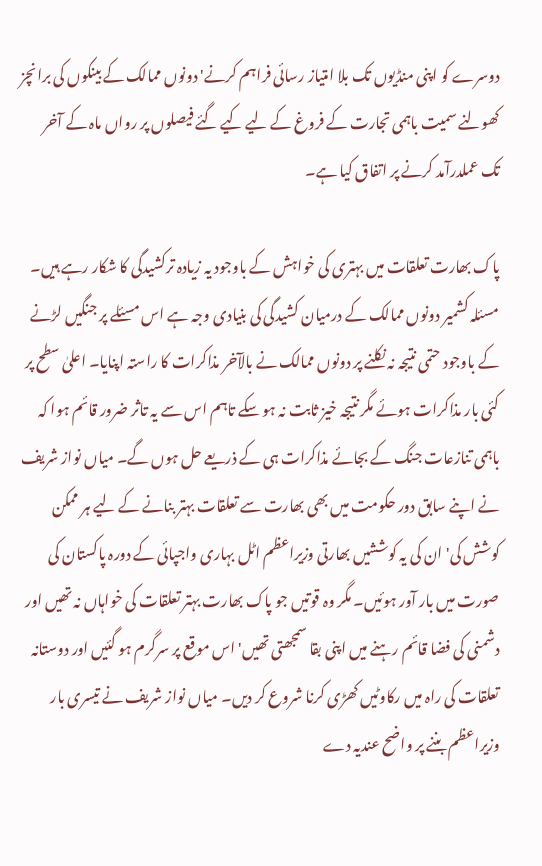دوسرے کو اپنی منڈیوں تک بلا امتیاز رسائی فراہم کرنے' دونوں ممالک کے بینکوں کی برانچز کھولنے سمیت باہمی تجارت کے فروغ کے لیے کیے گئے فیصلوں پر رواں ماہ کے آخر تک عملدرآمد کرنے پر اتفاق کیا ہے۔

پاک بھارت تعلقات میں بہتری کی خواہش کے باوجود یہ زیادہ ترکشیدگی کا شکار رہے ہیں۔ مسئلہ کشمیر دونوں ممالک کے درمیان کشیدگی کی بنیادی وجہ ہے اس مسئلے پر جنگیں لڑنے کے باوجود حتمی نتیجہ نہ نکلنے پر دونوں ممالک نے بالآخر مذاکرات کا راستہ اپنایا۔ اعلیٰ سطح پر کئی بار مذاکرات ہوئے مگر نتیجہ خیز ثابت نہ ہو سکے تاہم اس سے یہ تاثر ضرور قائم ہوا کہ باہمی تنازعات جنگ کے بجائے مذاکرات ہی کے ذریعے حل ہوں گے۔ میاں نواز شریف نے اپنے سابق دور حکومت میں بھی بھارت سے تعلقات بہتر بنانے کے لیے ہر ممکن کوشش کی' ان کی یہ کوششیں بھارتی وزیراعظم اٹل بہاری واجپائی کے دورہ پاکستان کی صورت میں بار آور ہوئیں۔ مگر وہ قوتیں جو پاک بھارت بہتر تعلقات کی خواہاں نہ تھیں اور دشمنی کی فضا قائم رہنے میں اپنی بقا سمجھتی تھیں' اس موقع پر سرگرم ہو گئیں اور دوستانہ تعلقات کی راہ میں رکاوٹیں کھڑی کرنا شروع کر دیں۔ میاں نواز شریف نے تیسری بار وزیراعظم بننے پر واضح عندیہ دے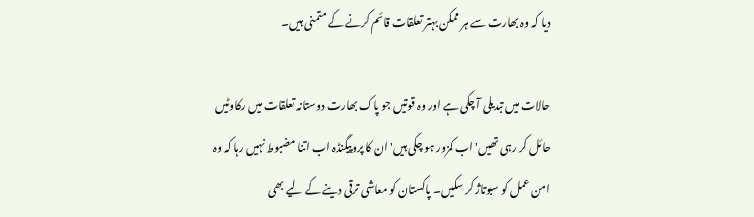دیا کہ وہ بھارت سے ہر ممکن بہتر تعلقات قائم کرنے کے متمنی ہیں۔

حالات میں تبدیلی آ چکی ہے اور وہ قوتیں جو پاک بھارت دوستانہ تعلقات میں رکاوٹیں حائل کر رہی تھیں' اب کمزور ہو چکی ہیں' ان کا پروپیگنڈہ اب اتنا مضبوط نہیں رہا کہ وہ امن عمل کو سبوتاژ کر سکیں۔ پاکستان کو معاشی ترقی دینے کے لیے بھی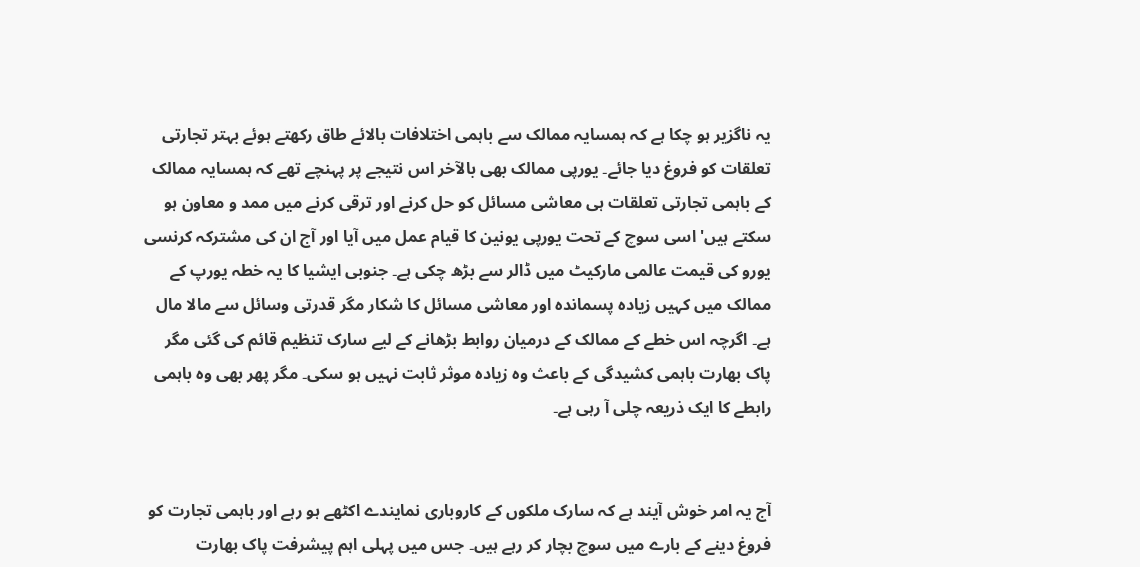یہ ناگزیر ہو چکا ہے کہ ہمسایہ ممالک سے باہمی اختلافات بالائے طاق رکھتے ہوئے بہتر تجارتی تعلقات کو فروغ دیا جائے۔ یورپی ممالک بھی بالآخر اس نتیجے پر پہنچے تھے کہ ہمسایہ ممالک کے باہمی تجارتی تعلقات ہی معاشی مسائل کو حل کرنے اور ترقی کرنے میں ممد و معاون ہو سکتے ہیں' اسی سوچ کے تحت یورپی یونین کا قیام عمل میں آیا اور آج ان کی مشترکہ کرنسی یورو کی قیمت عالمی مارکیٹ میں ڈالر سے بڑھ چکی ہے۔ جنوبی ایشیا کا یہ خطہ یورپ کے ممالک میں کہیں زیادہ پسماندہ اور معاشی مسائل کا شکار مگر قدرتی وسائل سے مالا مال ہے۔ اگرچہ اس خطے کے ممالک کے درمیان روابط بڑھانے کے لیے سارک تنظیم قائم کی گئی مگر پاک بھارت باہمی کشیدگی کے باعث وہ زیادہ موثر ثابت نہیں ہو سکی۔ مگر پھر بھی وہ باہمی رابطے کا ایک ذریعہ چلی آ رہی ہے۔


آج یہ امر خوش آیند ہے کہ سارک ملکوں کے کاروباری نمایندے اکٹھے ہو رہے اور باہمی تجارت کو فروغ دینے کے بارے میں سوچ بچار کر رہے ہیں۔ جس میں پہلی اہم پیشرفت پاک بھارت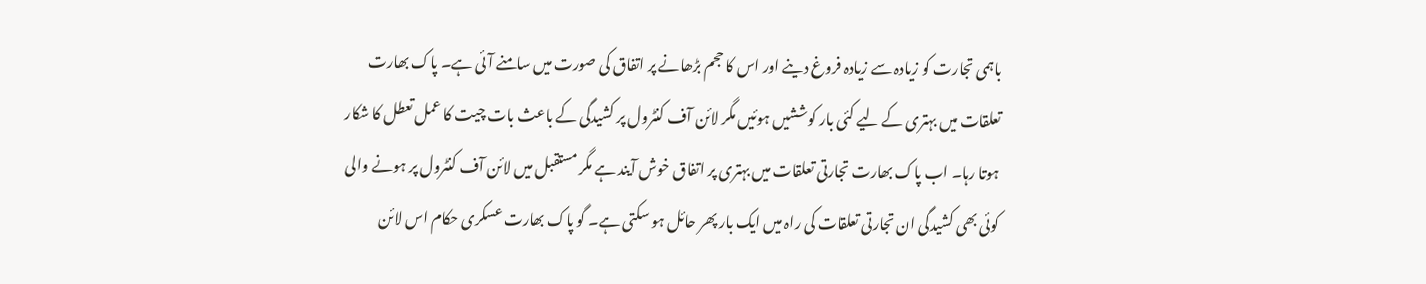باہمی تجارت کو زیادہ سے زیادہ فروغ دینے اور اس کا حجم بڑھانے پر اتفاق کی صورت میں سامنے آئی ہے۔ پاک بھارت تعلقات میں بہتری کے لیے کئی بار کوششیں ہوئیں مگر لائن آف کنٹرول پر کشیدگی کے باعث بات چیت کا عمل تعطل کا شکار ہوتا رہا۔ اب پاک بھارت تجارتی تعلقات میں بہتری پر اتفاق خوش آیند ہے مگر مستقبل میں لائن آف کنٹرول پر ہونے والی کوئی بھی کشیدگی ان تجارتی تعلقات کی راہ میں ایک بار پھر حائل ہو سکتی ہے۔ گو پاک بھارت عسکری حکام اس لائن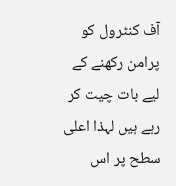آف کنٹرول کو پرامن رکھنے کے لیے بات چیت کر رہے ہیں لہذا اعلی سطح پر اس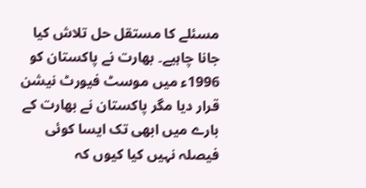مسئلے کا مستقل حل تلاش کیا جانا چاہیے۔ بھارت نے پاکستان کو 1996ء میں موسٹ فیورٹ نیشن قرار دیا مگر پاکستان نے بھارت کے بارے میں ابھی تک ایسا کوئی فیصلہ نہیں کیا کیوں کہ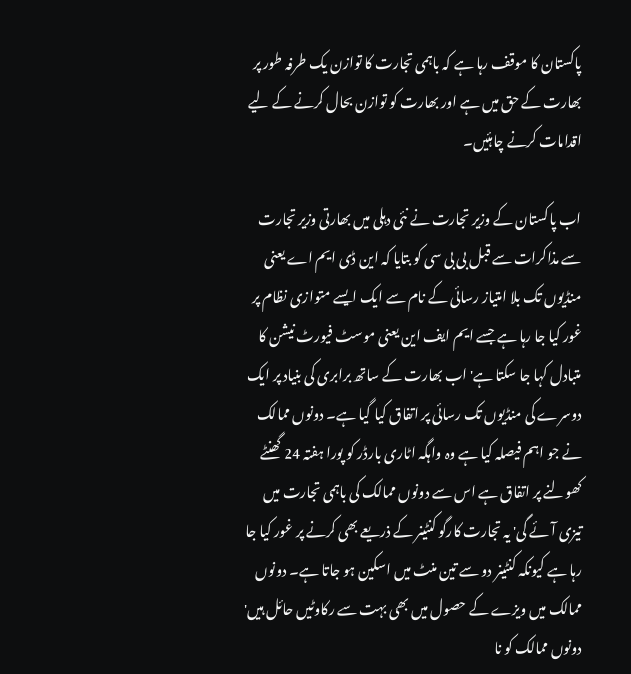پاکستان کا موقف رہا ہے کہ باہمی تجارت کا توازن یک طرفہ طور پر بھارت کے حق میں ہے اور بھارت کو توازن بحال کرنے کے لیے اقدامات کرنے چاہئیں۔

اب پاکستان کے وزیر تجارت نے نئی دہلی میں بھارتی وزیر تجارت سے مذاکرات سے قبل بی بی سی کو بتایا کہ این ڈی ایم اے یعنی منڈیوں تک بلا امتیاز رسائی کے نام سے ایک ایسے متوازی نظام پر غور کیا جا رہا ہے جسے ایم ایف این یعنی موسٹ فیورٹ نیشن کا متبادل کہا جا سکتا ہے' اب بھارت کے ساتھ برابری کی بنیاد پر ایک دوسرے کی منڈیوں تک رسائی پر اتفاق کیا گیا ہے۔ دونوں ممالک نے جو اہم فیصلہ کیا ہے وہ واہگہ اٹاری بارڈر کو پورا ہفتہ 24 گھنٹے کھولنے پر اتفاق ہے اس سے دونوں ممالک کی باہمی تجارت میں تیزی آئے گی' یہ تجارت کارگو کنٹینر کے ذریعے بھی کرنے پر غور کیا جا رہا ہے کیونکہ کنٹینر دو سے تین منٹ میں اسکین ہو جاتا ہے۔ دونوں ممالک میں ویزے کے حصول میں بھی بہت سے رکاوٹیں حائل ہیں' دونوں ممالک کو نا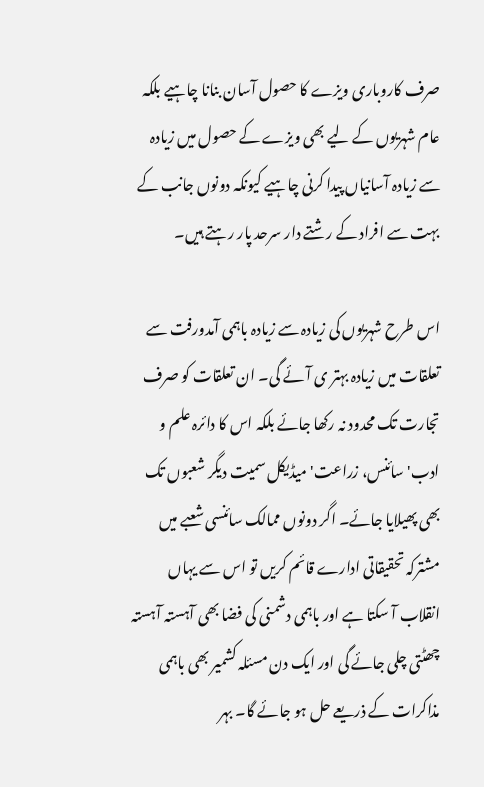صرف کاروباری ویزے کا حصول آسان بنانا چاہیے بلکہ عام شہریوں کے لیے بھی ویزے کے حصول میں زیادہ سے زیادہ آسانیاں پیدا کرنی چاہیے کیونکہ دونوں جانب کے بہت سے افراد کے رشتے دار سرحد پار رہتے ہیں۔

اس طرح شہریوں کی زیادہ سے زیادہ باہمی آمدورفت سے تعلقات میں زیادہ بہتر ی آئے گی۔ ان تعلقات کو صرف تجارت تک محدود نہ رکھا جائے بلکہ اس کا دائرہ علم و ادب' سائنس، زراعت' میڈیکل سمیت دیگر شعبوں تک بھی پھیلایا جائے۔ اگر دونوں ممالک سائنسی شعبے میں مشترکہ تحقیقاتی ادارے قائم کریں تو اس سے یہاں انقلاب آ سکتا ہے اور باہمی دشمنی کی فضا بھی آہستہ آہستہ چھٹتی چلی جائے گی اور ایک دن مسئلہ کشمیر بھی باہمی مذاکرات کے ذریعے حل ہو جائے گا۔ بہر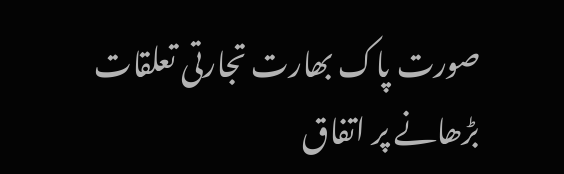صورت پاک بھارت تجارتی تعلقات بڑھانے پر اتفاق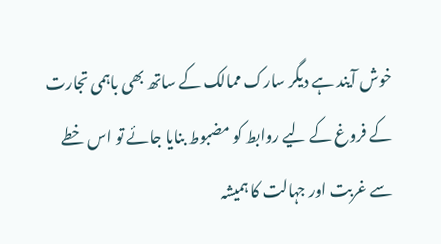خوش آیند ہے دیگر سارک ممالک کے ساتھ بھی باہمی تجارت کے فروغ کے لیے روابط کو مضبوط بنایا جائے تو اس خطے سے غربت اور جہالت کا ہمیشہ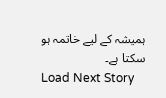ہمیشہ کے لیے خاتمہ ہو سکتا ہے۔
Load Next Story